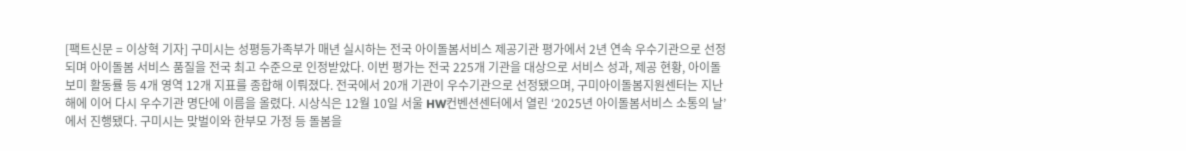[팩트신문 = 이상혁 기자] 구미시는 성평등가족부가 매년 실시하는 전국 아이돌봄서비스 제공기관 평가에서 2년 연속 우수기관으로 선정되며 아이돌봄 서비스 품질을 전국 최고 수준으로 인정받았다. 이번 평가는 전국 225개 기관을 대상으로 서비스 성과, 제공 현황, 아이돌보미 활동률 등 4개 영역 12개 지표를 종합해 이뤄졌다. 전국에서 20개 기관이 우수기관으로 선정됐으며, 구미아이돌봄지원센터는 지난해에 이어 다시 우수기관 명단에 이름을 올렸다. 시상식은 12월 10일 서울 HW컨벤션센터에서 열린 ‘2025년 아이돌봄서비스 소통의 날’에서 진행됐다. 구미시는 맞벌이와 한부모 가정 등 돌봄을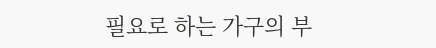필요로 하는 가구의 부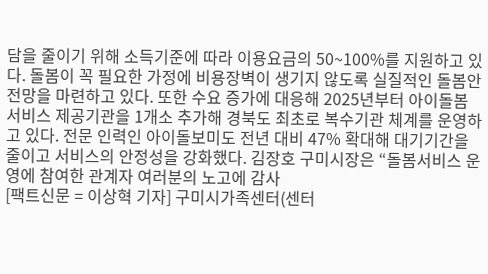담을 줄이기 위해 소득기준에 따라 이용요금의 50~100%를 지원하고 있다. 돌봄이 꼭 필요한 가정에 비용장벽이 생기지 않도록 실질적인 돌봄안전망을 마련하고 있다. 또한 수요 증가에 대응해 2025년부터 아이돌봄서비스 제공기관을 1개소 추가해 경북도 최초로 복수기관 체계를 운영하고 있다. 전문 인력인 아이돌보미도 전년 대비 47% 확대해 대기기간을 줄이고 서비스의 안정성을 강화했다. 김장호 구미시장은 “돌봄서비스 운영에 참여한 관계자 여러분의 노고에 감사
[팩트신문 = 이상혁 기자] 구미시가족센터(센터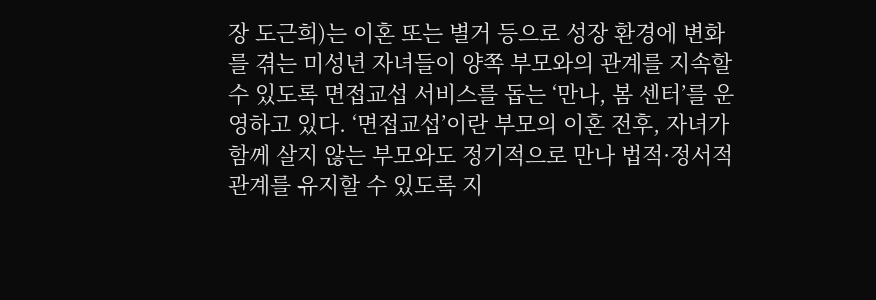장 도근희)는 이혼 또는 별거 등으로 성장 환경에 변화를 겪는 미성년 자녀들이 양쪽 부모와의 관계를 지속할 수 있도록 면접교섭 서비스를 돕는 ‘만나, 봄 센터’를 운영하고 있다. ‘면접교섭’이란 부모의 이혼 전후, 자녀가 함께 살지 않는 부모와도 정기적으로 만나 법적·정서적 관계를 유지할 수 있도록 지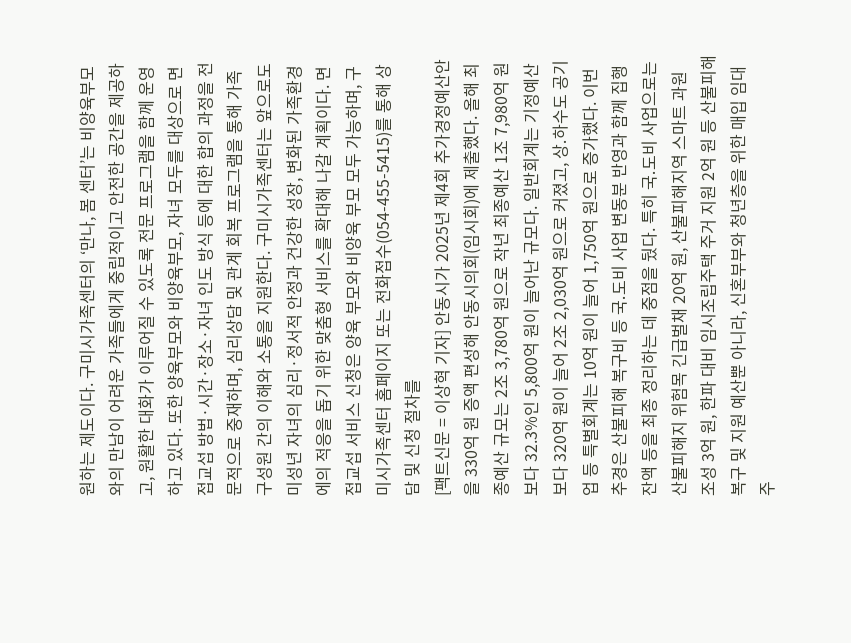원하는 제도이다. 구미시가족센터의 ‘만나, 봄 센터’는 비양육부모와의 만남이 어려운 가족들에게 중립적이고 안전한 공간을 제공하고, 원활한 대화가 이루어질 수 있도록 전문 프로그램을 함께 운영하고 있다. 또한 양육부모와 비양육부모, 자녀 모두를 대상으로 면접교섭 방법·시간·장소·자녀 인도 방식 등에 대한 합의 과정을 전문적으로 중재하며, 심리상담 및 관계 회복 프로그램을 통해 가족 구성원 간의 이해와 소통을 지원한다. 구미시가족센터는 앞으로도 미성년 자녀의 심리·정서적 안정과 건강한 성장, 변화된 가족환경에의 적응을 돕기 위한 맞춤형 서비스를 확대해 나갈 계획이다. 면접교섭 서비스 신청은 양육 부모와 비양육 부모 모두 가능하며, 구미시가족센터 홈페이지 또는 전화접수(054-455-5415)를 통해 상담 및 신청 절차를
[팩트신문 = 이상혁 기자] 안동시가 2025년 제4회 추가경정예산안을 330억 원 증액 편성해 안동시의회(임시회)에 제출했다. 올해 최종예산 규모는 2조 3,780억 원으로 작년 최종예산 1조 7,980억 원보다 32.3%인 5,800억 원이 늘어난 규모다. 일반회계는 기정예산보다 320억 원이 늘어 2조 2,030억 원으로 커졌고, 상․하수도 공기업 등 특별회계는 10억 원이 늘어 1,750억 원으로 증가했다. 이번 추경은 산불피해 복구비 등 국․도비 사업 변동분 반영과 함께 집행잔액 등을 최종 정리하는 데 중점을 뒀다. 특히 국․도비 사업으로는 산불피해지 위험목 긴급벌채 20억 원, 산불피해지역 스마트 과원 조성 3억 원, 한파 대비 임시조립주택 주거 지원 2억 원 등 산불피해 복구 및 지원 예산뿐 아니라, 신혼부부와 청년층을 위한 매입 임대주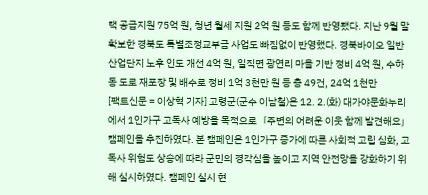택 공급지원 75억 원, 청년 월세 지원 2억 원 등도 함께 반영됐다. 지난 9월 말 확보한 경북도 특별조정교부금 사업도 빠짐없이 반영했다. 경북바이오 일반산업단지 노후 인도 개선 4억 원, 일직면 광연리 마을 기반 정비 4억 원, 수하동 도로 재포장 및 배수로 정비 1억 3천만 원 등 총 49건, 24억 1천만
[팩트신문 = 이상혁 기자] 고령군(군수 이남철)은 12. 2.(화) 대가야문화누리에서 1인가구 고독사 예방을 목적으로「주변의 어려운 이웃 함께 발견해요」캠페인을 추진하였다. 본 캠페인은 1인가구 증가에 따른 사회적 고립 심화, 고독사 위험도 상승에 따라 군민의 경각심을 높이고 지역 안전망을 강화하기 위해 실시하였다. 캠페인 실시 현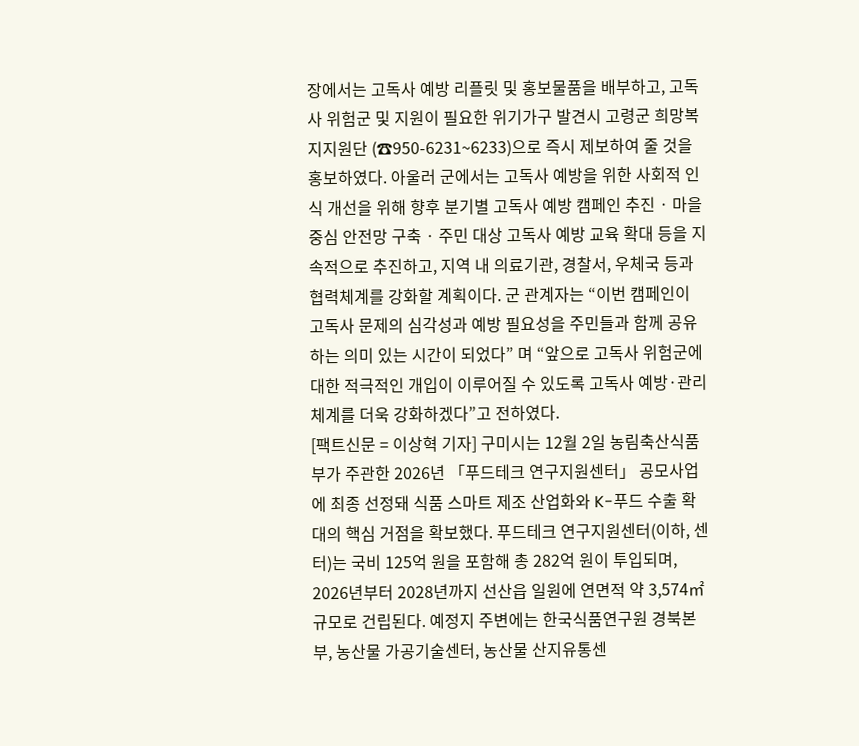장에서는 고독사 예방 리플릿 및 홍보물품을 배부하고, 고독사 위험군 및 지원이 필요한 위기가구 발견시 고령군 희망복지지원단 (☎950-6231~6233)으로 즉시 제보하여 줄 것을 홍보하였다. 아울러 군에서는 고독사 예방을 위한 사회적 인식 개선을 위해 향후 분기별 고독사 예방 캠페인 추진 · 마을 중심 안전망 구축 · 주민 대상 고독사 예방 교육 확대 등을 지속적으로 추진하고, 지역 내 의료기관, 경찰서, 우체국 등과 협력체계를 강화할 계획이다. 군 관계자는 “이번 캠페인이 고독사 문제의 심각성과 예방 필요성을 주민들과 함께 공유하는 의미 있는 시간이 되었다” 며 “앞으로 고독사 위험군에 대한 적극적인 개입이 이루어질 수 있도록 고독사 예방·관리 체계를 더욱 강화하겠다”고 전하였다.
[팩트신문 = 이상혁 기자] 구미시는 12월 2일 농림축산식품부가 주관한 2026년 「푸드테크 연구지원센터」 공모사업에 최종 선정돼 식품 스마트 제조 산업화와 K-푸드 수출 확대의 핵심 거점을 확보했다. 푸드테크 연구지원센터(이하, 센터)는 국비 125억 원을 포함해 총 282억 원이 투입되며, 2026년부터 2028년까지 선산읍 일원에 연면적 약 3,574㎡ 규모로 건립된다. 예정지 주변에는 한국식품연구원 경북본부, 농산물 가공기술센터, 농산물 산지유통센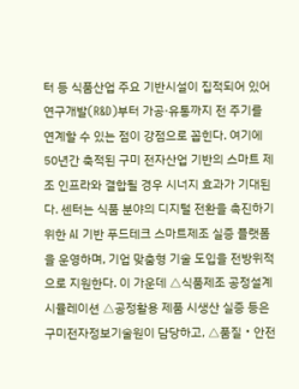터 등 식품산업 주요 기반시설이 집적되어 있어 연구개발(R&D)부터 가공·유통까지 전 주기를 연계할 수 있는 점이 강점으로 꼽힌다. 여기에 50년간 축적된 구미 전자산업 기반의 스마트 제조 인프라와 결합될 경우 시너지 효과가 기대된다. 센터는 식품 분야의 디지털 전환을 촉진하기 위한 AI 기반 푸드테크 스마트제조 실증 플랫폼을 운영하며, 기업 맞춤형 기술 도입을 전방위적으로 지원한다. 이 가운데 △식품제조 공정설계 시뮬레이션 △공정활용 제품 시생산 실증 등은 구미전자정보기술원이 담당하고, △품질‧안전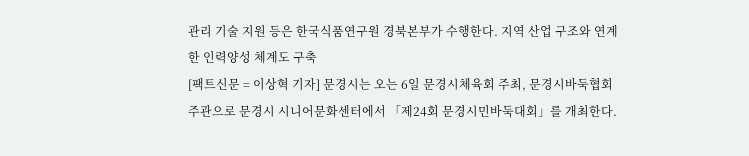관리 기술 지원 등은 한국식품연구원 경북본부가 수행한다. 지역 산업 구조와 연계한 인력양성 체계도 구축
[팩트신문 = 이상혁 기자] 문경시는 오는 6일 문경시체육회 주최, 문경시바둑협회 주관으로 문경시 시니어문화센터에서 「제24회 문경시민바둑대회」를 개최한다.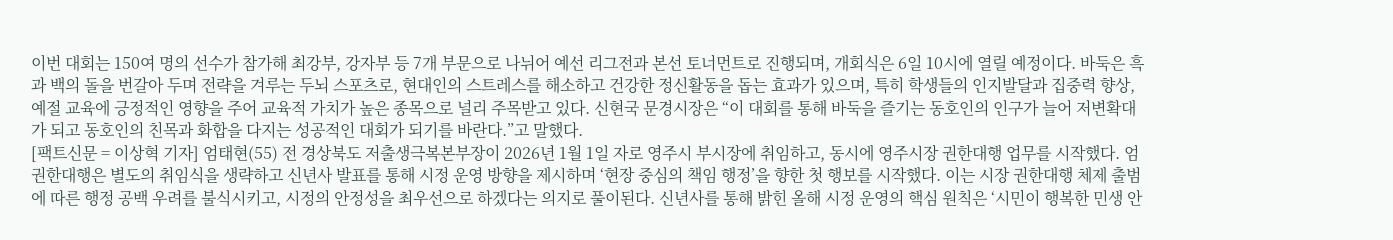이번 대회는 150여 명의 선수가 참가해 최강부, 강자부 등 7개 부문으로 나뉘어 예선 리그전과 본선 토너먼트로 진행되며, 개회식은 6일 10시에 열릴 예정이다. 바둑은 흑과 백의 돌을 번갈아 두며 전략을 겨루는 두뇌 스포츠로, 현대인의 스트레스를 해소하고 건강한 정신활동을 돕는 효과가 있으며, 특히 학생들의 인지발달과 집중력 향상, 예절 교육에 긍정적인 영향을 주어 교육적 가치가 높은 종목으로 널리 주목받고 있다. 신현국 문경시장은 “이 대회를 통해 바둑을 즐기는 동호인의 인구가 늘어 저변확대가 되고 동호인의 친목과 화합을 다지는 성공적인 대회가 되기를 바란다.”고 말했다.
[팩트신문 = 이상혁 기자] 엄태현(55) 전 경상북도 저출생극복본부장이 2026년 1월 1일 자로 영주시 부시장에 취임하고, 동시에 영주시장 권한대행 업무를 시작했다. 엄 권한대행은 별도의 취임식을 생략하고 신년사 발표를 통해 시정 운영 방향을 제시하며 ‘현장 중심의 책임 행정’을 향한 첫 행보를 시작했다. 이는 시장 권한대행 체제 출범에 따른 행정 공백 우려를 불식시키고, 시정의 안정성을 최우선으로 하겠다는 의지로 풀이된다. 신년사를 통해 밝힌 올해 시정 운영의 핵심 원칙은 ‘시민이 행복한 민생 안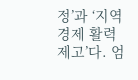정’과 ‘지역경제 활력 제고’다. 엄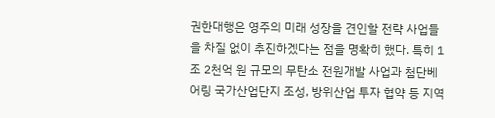권한대행은 영주의 미래 성장을 견인할 전략 사업들을 차질 없이 추진하겠다는 점을 명확히 했다. 특히 1조 2천억 원 규모의 무탄소 전원개발 사업과 첨단베어링 국가산업단지 조성, 방위산업 투자 협약 등 지역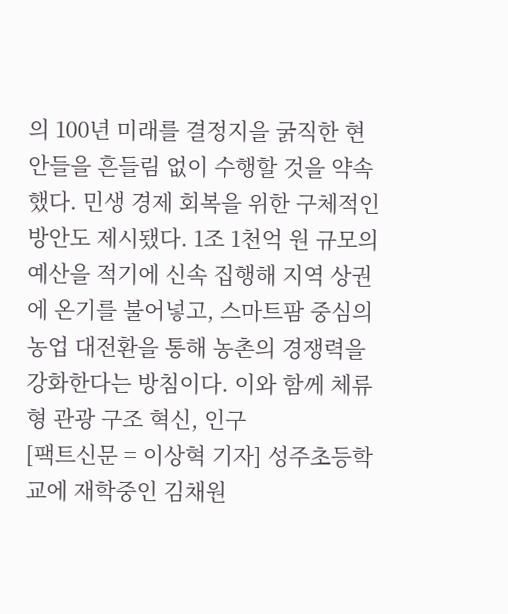의 100년 미래를 결정지을 굵직한 현안들을 흔들림 없이 수행할 것을 약속했다. 민생 경제 회복을 위한 구체적인 방안도 제시됐다. 1조 1천억 원 규모의 예산을 적기에 신속 집행해 지역 상권에 온기를 불어넣고, 스마트팜 중심의 농업 대전환을 통해 농촌의 경쟁력을 강화한다는 방침이다. 이와 함께 체류형 관광 구조 혁신, 인구
[팩트신문 = 이상혁 기자] 성주초등학교에 재학중인 김채원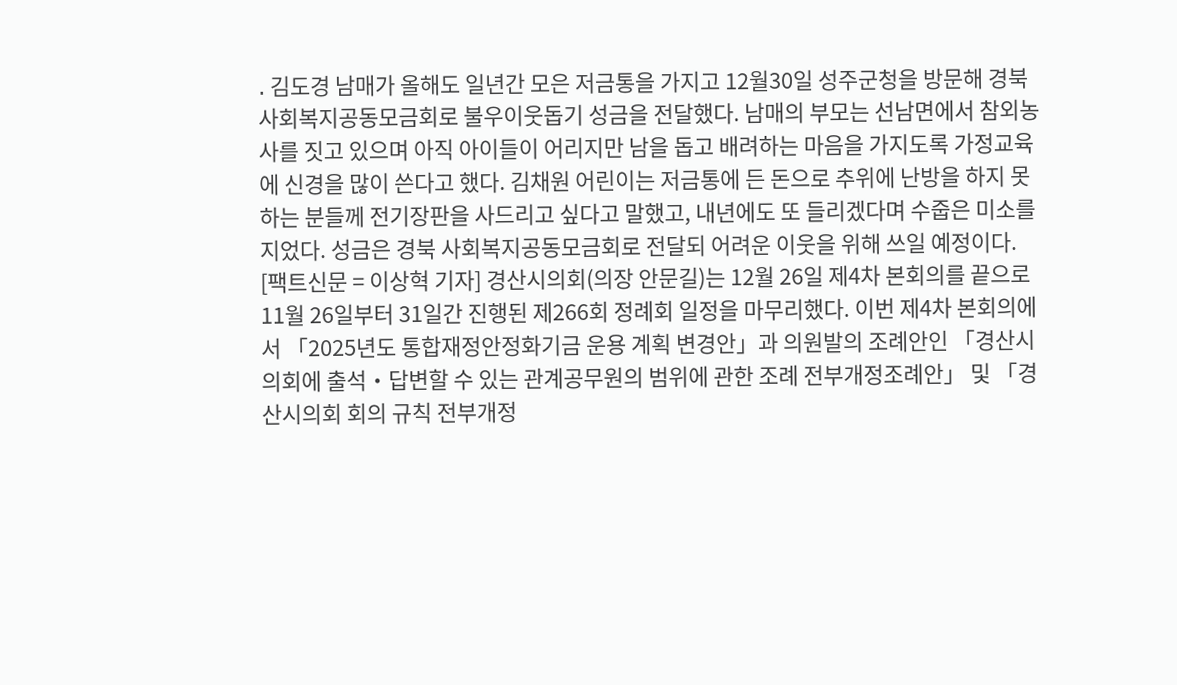․ 김도경 남매가 올해도 일년간 모은 저금통을 가지고 12월30일 성주군청을 방문해 경북사회복지공동모금회로 불우이웃돕기 성금을 전달했다. 남매의 부모는 선남면에서 참외농사를 짓고 있으며 아직 아이들이 어리지만 남을 돕고 배려하는 마음을 가지도록 가정교육에 신경을 많이 쓴다고 했다. 김채원 어린이는 저금통에 든 돈으로 추위에 난방을 하지 못하는 분들께 전기장판을 사드리고 싶다고 말했고, 내년에도 또 들리겠다며 수줍은 미소를 지었다. 성금은 경북 사회복지공동모금회로 전달되 어려운 이웃을 위해 쓰일 예정이다.
[팩트신문 = 이상혁 기자] 경산시의회(의장 안문길)는 12월 26일 제4차 본회의를 끝으로 11월 26일부터 31일간 진행된 제266회 정례회 일정을 마무리했다. 이번 제4차 본회의에서 「2025년도 통합재정안정화기금 운용 계획 변경안」과 의원발의 조례안인 「경산시의회에 출석‧답변할 수 있는 관계공무원의 범위에 관한 조례 전부개정조례안」 및 「경산시의회 회의 규칙 전부개정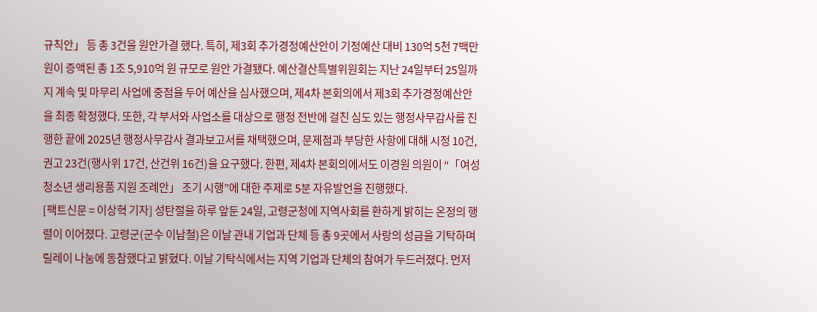규칙안」 등 총 3건을 원안가결 했다. 특히, 제3회 추가경정예산안이 기정예산 대비 130억 5천 7백만 원이 증액된 총 1조 5,910억 원 규모로 원안 가결됐다. 예산결산특별위원회는 지난 24일부터 25일까지 계속 및 마무리 사업에 중점을 두어 예산을 심사했으며, 제4차 본회의에서 제3회 추가경정예산안을 최종 확정했다. 또한, 각 부서와 사업소를 대상으로 행정 전반에 걸친 심도 있는 행정사무감사를 진행한 끝에 2025년 행정사무감사 결과보고서를 채택했으며, 문제점과 부당한 사항에 대해 시정 10건, 권고 23건(행사위 17건, 산건위 16건)을 요구했다. 한편, 제4차 본회의에서도 이경원 의원이 “「여성청소년 생리용품 지원 조례안」 조기 시행”에 대한 주제로 5분 자유발언을 진행했다.
[팩트신문 = 이상혁 기자] 성탄절을 하루 앞둔 24일, 고령군청에 지역사회를 환하게 밝히는 온정의 행렬이 이어졌다. 고령군(군수 이남철)은 이날 관내 기업과 단체 등 총 9곳에서 사랑의 성금을 기탁하며 릴레이 나눔에 동참했다고 밝혔다. 이날 기탁식에서는 지역 기업과 단체의 참여가 두드러졌다. 먼저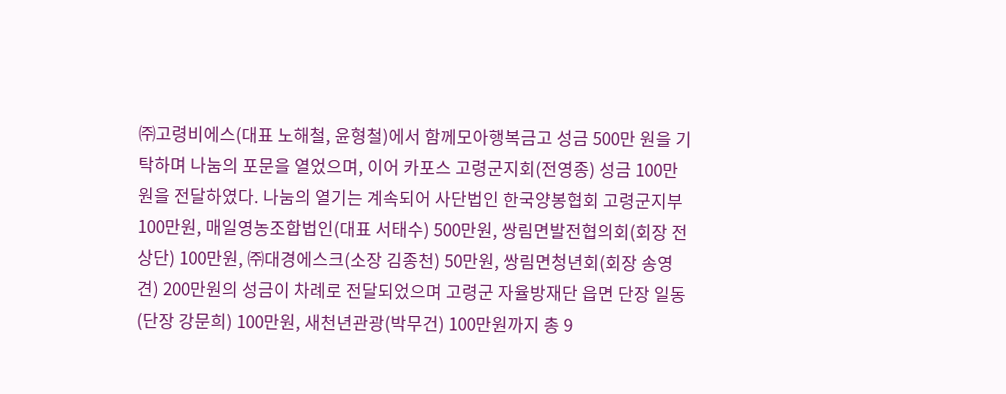㈜고령비에스(대표 노해철, 윤형철)에서 함께모아행복금고 성금 500만 원을 기탁하며 나눔의 포문을 열었으며, 이어 카포스 고령군지회(전영종) 성금 100만 원을 전달하였다. 나눔의 열기는 계속되어 사단법인 한국양봉협회 고령군지부 100만원, 매일영농조합법인(대표 서태수) 500만원, 쌍림면발전협의회(회장 전상단) 100만원, ㈜대경에스크(소장 김종천) 50만원, 쌍림면청년회(회장 송영견) 200만원의 성금이 차례로 전달되었으며 고령군 자율방재단 읍면 단장 일동(단장 강문희) 100만원, 새천년관광(박무건) 100만원까지 총 9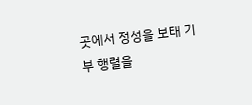곳에서 정성을 보태 기부 행렬을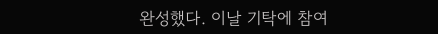완성했다. 이날 기탁에 참여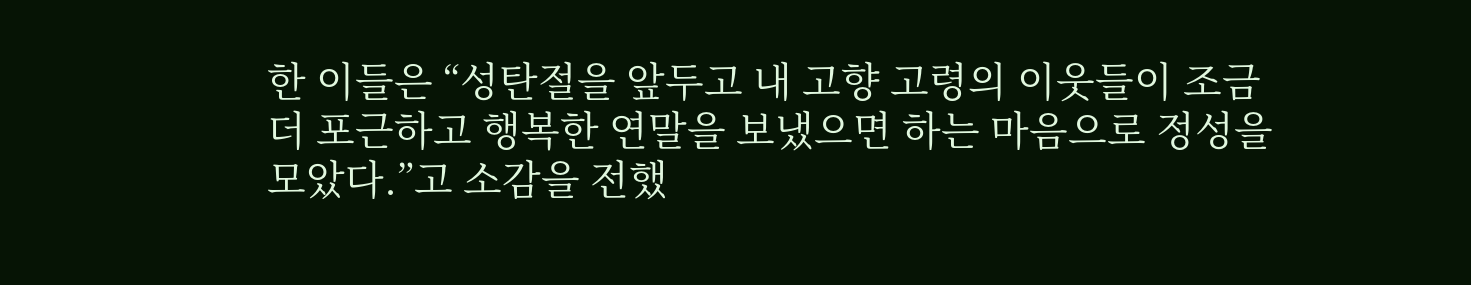한 이들은 “성탄절을 앞두고 내 고향 고령의 이웃들이 조금 더 포근하고 행복한 연말을 보냈으면 하는 마음으로 정성을 모았다.”고 소감을 전했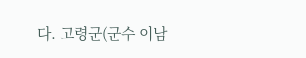다. 고령군(군수 이남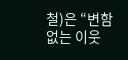철)은 “변함없는 이웃